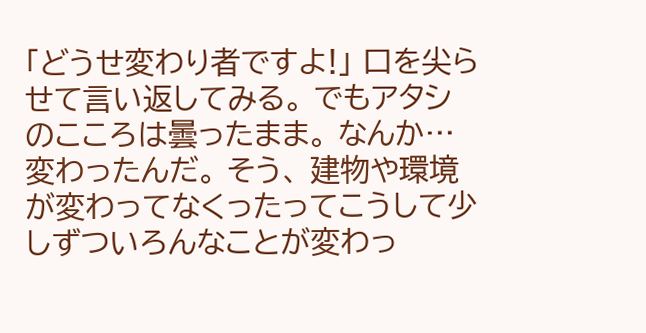「どうせ変わり者ですよ!」 口を尖らせて言い返してみる。 でもアタシのこころは曇ったまま。 なんか… 変わったんだ。 そう、 建物や環境が変わってなくったってこうして少しずついろんなことが変わっ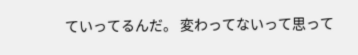ていってるんだ。 変わってないって思って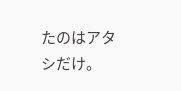たのはアタシだけ。